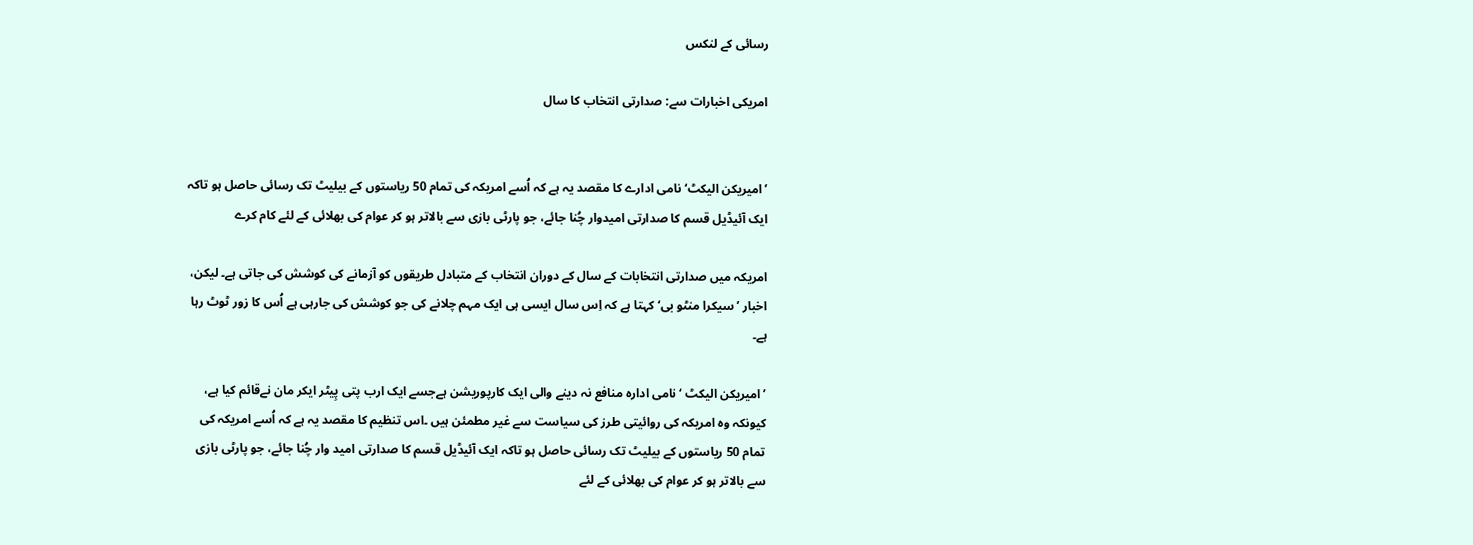رسائی کے لنکس

امریکی اخبارات سے: صدارتی انتخاب کا سال


’امیریکن الیکٹ‘ نامی ادارے کا مقصد یہ ہے کہ اُسے امریکہ کی تمام 50 ریاستوں کے بیلیٹ تک رسائی حاصل ہو تاکہ ایک آئیڈیل قسم کا صدارتی امیدوار چُنا جائے، جو پارٹی بازی سے بالاتر ہو کر عوام کی بھلائی کے لئے کام کرے

امریکہ میں صدارتی انتخابات کے سال کے دوران انتخاب کے متبادل طریقوں کو آزمانے کی کوشش کی جاتی ہے۔ لیکن، اخبار ’سیکرا منٹو بی‘ کہتا ہے کہ اِس سال ایسی ہی ایک مہم چلانے کی جو کوشش کی جارہی ہے اُس کا زور ٹوٹ رہا ہے۔

’امیریکن الیکٹ ‘ نامی ادارہ منافع نہ دینے والی ایک کارپوریشن ہےجسے ایک ارب پتی پِیٹر ایکر مان نےقائم کیا ہے، کیونکہ وہ امریکہ کی روائیتی طرز کی سیاست سے غیر مطمئن ہیں ۔اس تنظیم کا مقصد یہ ہے کہ اُسے امریکہ کی تمام 50 ریاستوں کے بیلیٹ تک رسائی حاصل ہو تاکہ ایک آئیڈیل قسم کا صدارتی امید وار چُنا جائے، جو پارٹی بازی سے بالاتر ہو کر عوام کی بھلائی کے لئے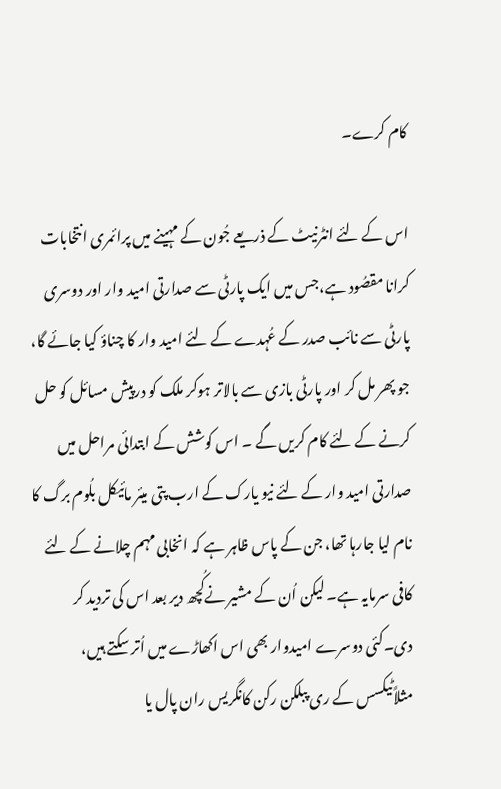کام کرے۔

اس کے لئے انٹرنیٹ کے ذریعے جُون کے مہینے میں پرائمری انتخابات کرانا مقصُود ہے،جس میں ایک پارٹی سے صدارتی امید وار اور دوسری پارٹی سے نائب صدر کے عُہدے کے لئے امید وار کا چناؤ کیا جائے گا، جو پھر مل کر اور پارٹی بازی سے بالاتر ہوکر ملک کو درپیش مسائل کو حل کرنے کے لئے کام کریں گے ۔ اس کوشش کے ابتدائی مراحل میں صدارتی امید وار کے لئے نیو یارک کے ارب پتی میئر مائیکل بلُوم برگ کا نام لیا جارہا تھا، جن کے پاس ظاہر ہے کہ انخابی مہم چلانے کے لئے کافی سرمایہ ہے۔ لیکن اُن کے مشیر نےکُچھ دیر بعد اس کی تردید کر دی۔کئی دوسرے امیدوار بھی اس اکھاڑے میں اُتر سکتے ہیں، مثلاًٹیکسس کے ری پبلکن رکن کانگریس ران پال یا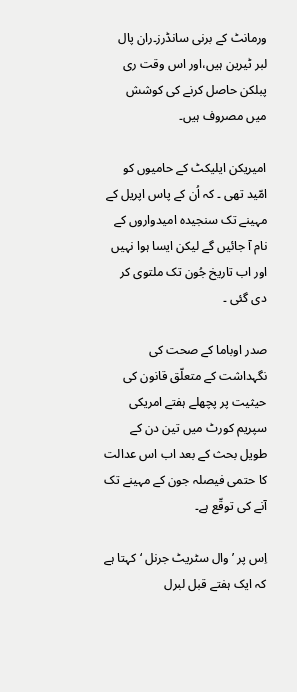ورمانٹ کے برنی سانڈرز۔ران پال لبر ٹیرین ہیں،اور اس وقت ری پبلکن حاصل کرنے کی کوشش میں مصروف ہیں۔

امیریکن ایلیکٹ کے حامیوں کو امّید تھی ۔ کہ اُن کے پاس اپریل کے مہینے تک سنجیدہ امیدواروں کے نام آ جائیں گے لیکن ایسا ہوا نہیں اور اب تاریخ جُون تک ملتوی کر دی گئی ۔

صدر اوباما کے صحت کی نگہداشت کے متعلّق قانون کی حیثیت پر پچھلے ہفتے امریکی سپریم کورٹ میں تین دن کے طویل بحث کے بعد اب اس عدالت کا حتمی فیصلہ جون کے مہینے تک آنے کی توقّع ہے۔

اِس پر ’ وال سٹریٹ جرنل ‘کہتا ہے کہ ایک ہفتے قبل لبرل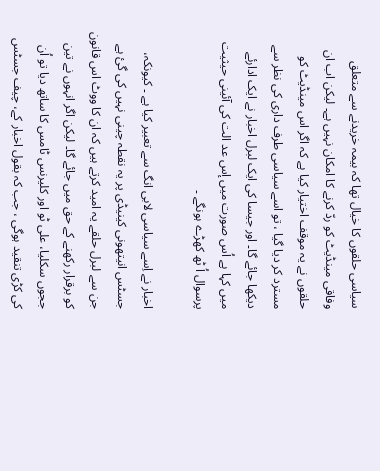سیاسی حلقوں کا خیال تھا کہ بیمہ خریدنے سے متعلق وفاقی مینڈیٹ کو ردّ کرنے کا امکان نہیں ہے۔ لیکن اب ان حلقوں نے یہ موقف اختیار کیا ہے کہ اگر اس مینڈیٹ کو مسترد کر دیا گیا ، تو اسے سیاسی طرف داری کی نظر سے دیکھا جائے گا۔ اور جیسا کی ایک لبرل اخبار نے ایک ادارئے میں کہا ہے اُس صورت میں إس عد الت کی آئینی حیثیت پرسوال اُ ٹھ کھڑے ہونگے ۔

اخبار نے اِسے سیاسی لابی انگ سے تعبیر کیا ہے ۔ کیونکہ، جسٹس انیتھونی کینیڈی پر یہ نقطہ چینی نہیں کی گئ ہے جن سے لبرل حلقے یہ امید کرتے ہیں کہ ان کا ووٹ اس قانون کو برقرار رکھنے کے حق میں جائے گا۔ لیکن اگر انہوں نے تین ججوں سکلیا، علی ٹو اور کلیرنس ٹامس کا ساتھ دیا تو اُن کی کڑی تنقید ہوگی ، جب کہ بقول اخبار کے، چیف جسٹس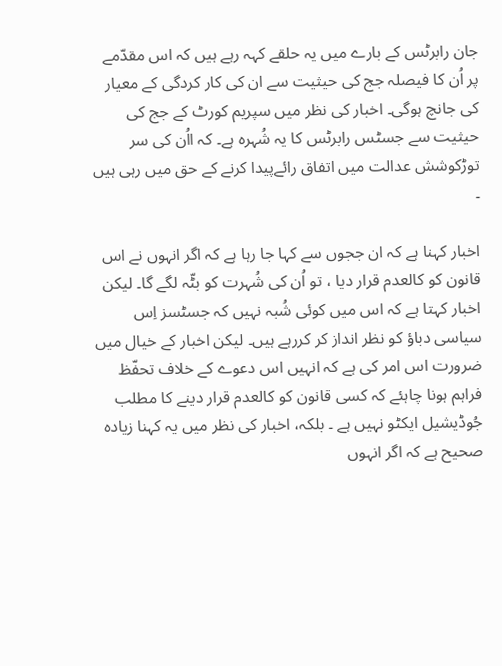جان رابرٹس کے بارے میں یہ حلقے کہہ رہے ہیں کہ اس مقدّمے پر اُن کا فیصلہ جج کی حیثیت سے ان کی کار کردگی کے معیار کی جانچ ہوگی۔ اخبار کی نظر میں سپریم کورٹ کے جج کی حیثیت سے جسٹس رابرٹس کا یہ شُہرہ ہے۔ کہ ااُن کی سر توڑکوشش عدالت میں اتفاق رائےپیدا کرنے کے حق میں رہی ہیں ۔

اخبار کہنا ہے کہ ان ججوں سے کہا جا رہا ہے کہ اگر انہوں نے اس قانون کو کالعدم قرار دیا ، تو اُن کی شُہرت کو بٹّہ لگے گا۔ لیکن اخبار کہتا ہے کہ اس میں کوئی شُبہ نہیں کہ جسٹسز اِس سیاسی دباؤ کو نظر انداز کر کررہے ہیں۔ لیکن اخبار کے خیال میں ضرورت اس امر کی ہے کہ انہیں اس دعوے کے خلاف تحفّظ فراہم ہونا چاہئے کہ کسی قانون کو کالعدم قرار دینے کا مطلب جُوڈیشیل ایکٹو نہیں ہے ۔ بلکہ، اخبار کی نظر میں یہ کہنا زیادہ صحیح ہے کہ اگر انہوں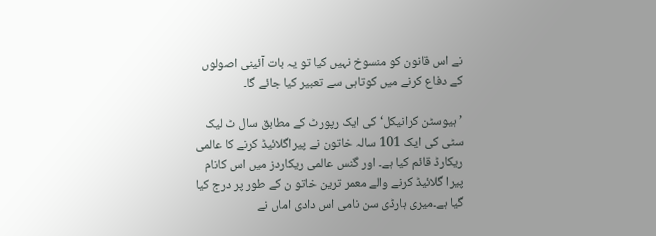نے اس قانون کو منسوخ نہیں کیا تو یہ بات آئینی اصولوں کے دفاع کرنے میں کوتاہی سے تعبیر کیا جائے گا۔

’ ہیوسٹن کرانیکل‘ کی ایک رپورٹ کے مطابق سال ٹ لیک سٹی کی ایک 101 سالہ خاتون نے پیراگلائیڈ کرنے کا عالمی ریکارڈ قائم کیا ہے۔ اور گنس عالمی ریکاردز میں اس کانام پیرا گلائیڈ کرنے والے معمر ترین خاتو ن کے طور پر درج کیا گیا ہے۔میری ہارڈی سن نامی اس دادی اماں نے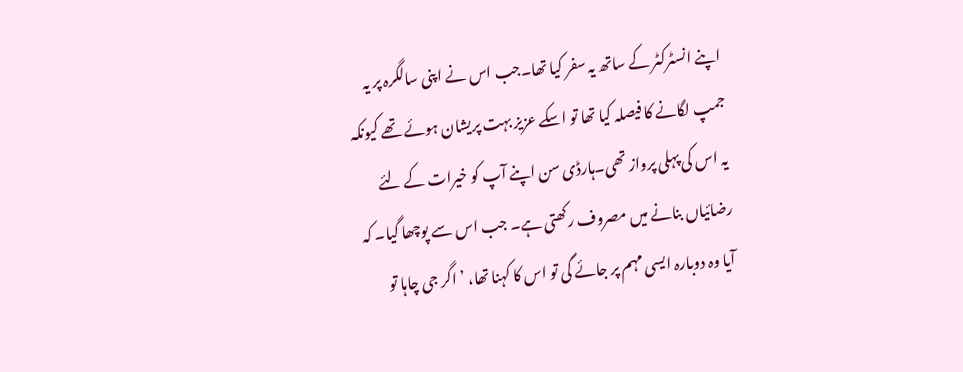اپنے انسٹرکٹر کے ساتھ یہ سفر کیا تھا۔جب اس نے اپنی سالگرہ پر یہ جمپ لگانے کا فیصلہ کیا تھا تو اسکے عزیز بہت پریشان ہوئے تھے کیونکہ یہ اس کی پہلی پرواز تھی۔ہارڈی سن اپنے آپ کو خیرات کے لئے رضائیاں بنانے میں مصروف رکھتی ہے۔ جب اس سے پوچھا گیا۔ کہ آیا وہ دوبارہ ایسی مہم پر جائے گی تو اس کا کہنا تھا، ’ اگر جی چاہا تو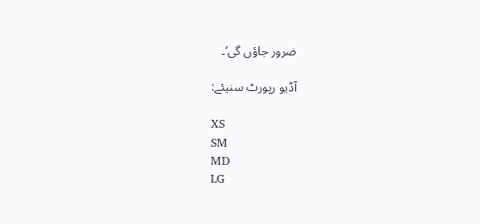ضرور جاؤں گی‘۔

آڈیو رپورٹ سنیئے:

XS
SM
MD
LG